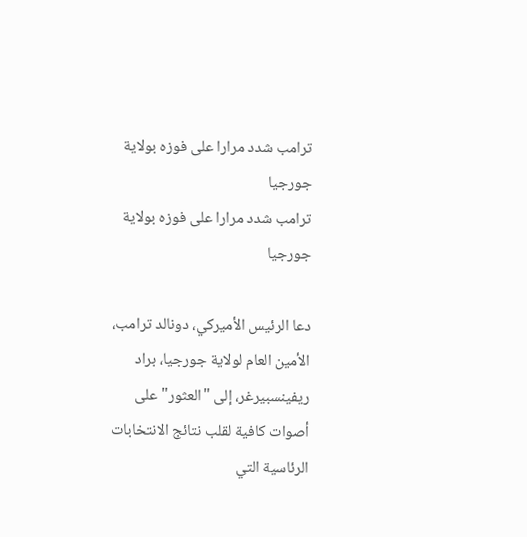ترامب شدد مرارا على فوزه بولاية جورجيا
ترامب شدد مرارا على فوزه بولاية جورجيا

دعا الرئيس الأميركي، دونالد ترامب، الأمين العام لولاية جورجيا، براد ريفينسبيرغر، إلى "العثور" على أصوات كافية لقلب نتائج الانتخابات الرئاسية التي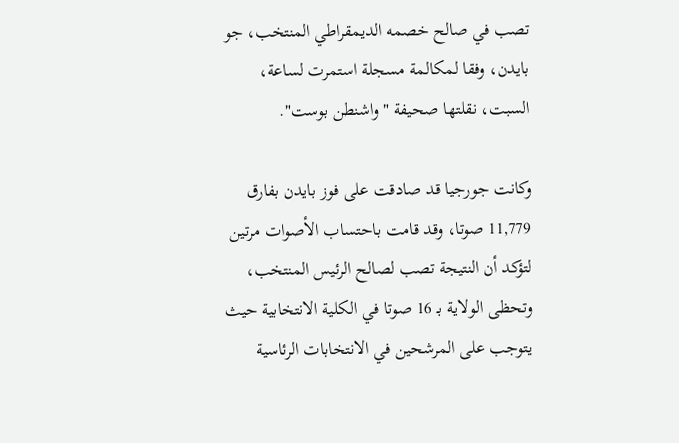تصب في صالح خصمه الديمقراطي المنتخب، جو بايدن، وفقا لمكالمة مسجلة استمرت لساعة، السبت، نقلتها صحيفة "واشنطن بوست".

وكانت جورجيا قد صادقت على فوز بايدن بفارق 11,779 صوتا، وقد قامت باحتساب الأصوات مرتين لتؤكد أن النتيجة تصب لصالح الرئيس المنتخب، وتحظى الولاية بـ 16 صوتا في الكلية الانتخابية حيث يتوجب على المرشحين في الانتخابات الرئاسية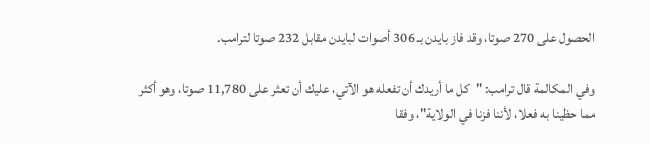الحصول على 270 صوتا، وقد فاز بايدن بـ 306 أصوات لبايدن مقابل 232 صوتا لترامب.

وفي المكالمة قال ترامب: "كل ما أريدك أن تفعله هو الآتي، عليك أن تعثر على 11,780 صوتا، وهو أكثر مما حظينا به فعلا، لأننا فزنا في الولاية"، وفقا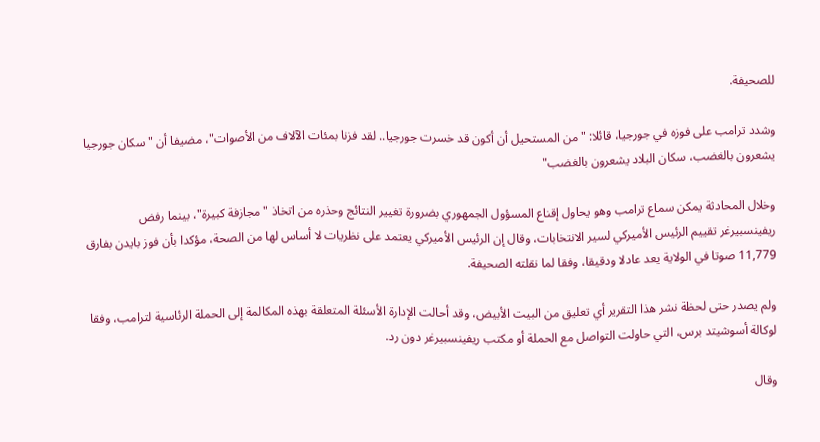للصحيفة.

وشدد ترامب على فوزه في جورجيا، قائلا: "من المستحيل أن أكون قد خسرت جورجيا.. لقد فزنا بمئات الآلاف من الأصوات"، مضيفا أن "سكان جورجيا يشعرون بالغضب، سكان البلاد يشعرون بالغضب"

وخلال المحادثة يمكن سماع ترامب وهو يحاول إقناع المسؤول الجمهوري بضرورة تغيير النتائج وحذره من اتخاذ "مجازفة كبيرة"، بينما رفض ريفينسبيرغر تقييم الرئيس الأميركي لسير الانتخابات، وقال إن الرئيس الأميركي يعتمد على نظريات لا أساس لها من الصحة، مؤكدا بأن فوز بايدن بفارق 11,779 صوتا في الولاية يعد عادلا ودقيقا، وفقا لما نقلته الصحيفة.

ولم يصدر حتى لحظة نشر هذا التقرير أي تعليق من البيت الأبيض، وقد أحالت الإدارة الأسئلة المتعلقة بهذه المكالمة إلى الحملة الرئاسية لترامب، وفقا لوكالة أسوشيتد برس، التي حاولت التواصل مع الحملة أو مكتب ريفينسبيرغر دون رد.

وقال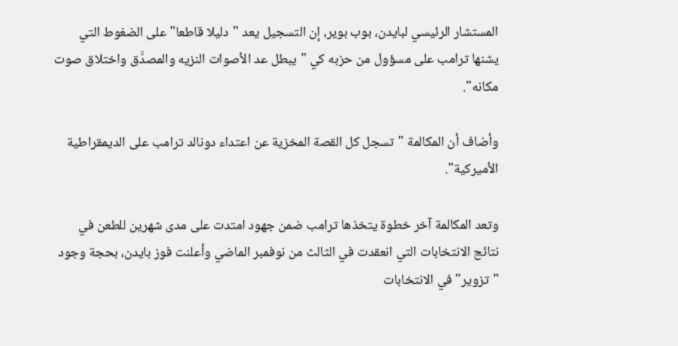المستشار الرئيسي لبايدن، بوب بوير، إن التسجيل يعد "دليلا قاطعا" على الضغوط التي يشنها ترامب على مسؤول من حزبه كي "يبطل عد الأصوات النزيه والمصدَّق واختلاق صوت مكانه".

وأضاف أن المكالمة "تسجل كل القصة المخزية عن اعتداء دونالد ترامب على الديمقراطية الأميركية".

وتعد المكالمة آخر خطوة يتخذها ترامب ضمن جهود امتدت على مدى شهرين للطعن في نتائج الانتخابات التي انعقدت في الثالث من نوفمبر الماضي وأعلنت فوز بايدن، بحجة وجود "تزوير" في الانتخابات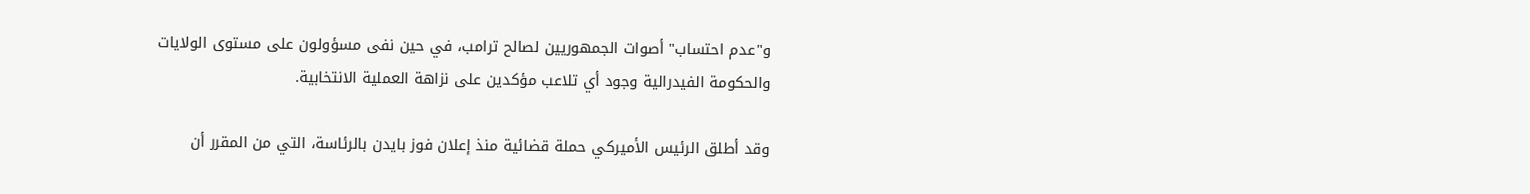و"عدم احتساب" أصوات الجمهوريين لصالح ترامب، في حين نفى مسؤولون على مستوى الولايات والحكومة الفيدرالية وجود أي تلاعب مؤكدين على نزاهة العملية الانتخابية.

وقد أطلق الرئيس الأميركي حملة قضائية منذ إعلان فوز بايدن بالرئاسة، التي من المقرر أن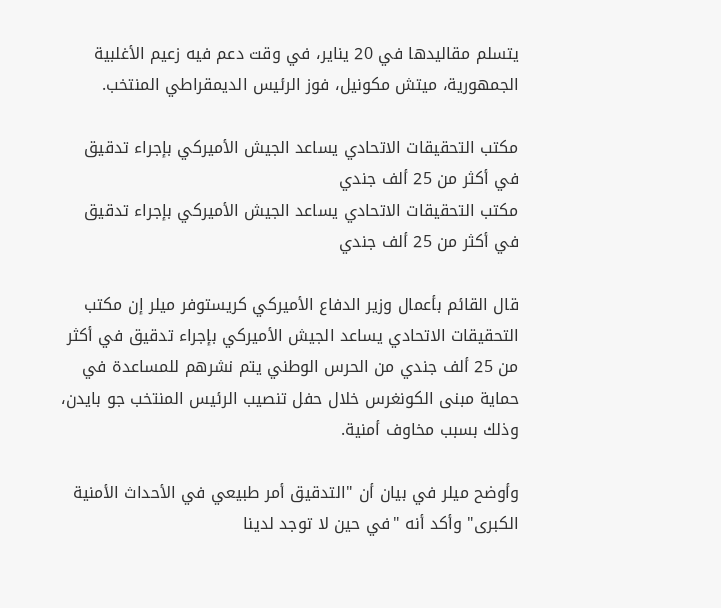يتسلم مقاليدها في 20 يناير، في وقت دعم فيه زعيم الأغلبية الجمهورية، ميتش مكونيل، فوز الرئيس الديمقراطي المنتخب.

مكتب التحقيقات الاتحادي يساعد الجيش الأميركي بإجراء تدقيق في أكثر من 25 ألف جندي
مكتب التحقيقات الاتحادي يساعد الجيش الأميركي بإجراء تدقيق في أكثر من 25 ألف جندي

قال القائم بأعمال وزير الدفاع الأميركي كريستوفر ميلر إن مكتب التحقيقات الاتحادي يساعد الجيش الأميركي بإجراء تدقيق في أكثر من 25 ألف جندي من الحرس الوطني يتم نشرهم للمساعدة في حماية مبنى الكونغرس خلال حفل تنصيب الرئيس المنتخب جو بايدن، وذلك بسبب مخاوف أمنية.

وأوضح ميلر في بيان أن "التدقيق أمر طبيعي في الأحداث الأمنية الكبرى" وأكد أنه "في حين لا توجد لدينا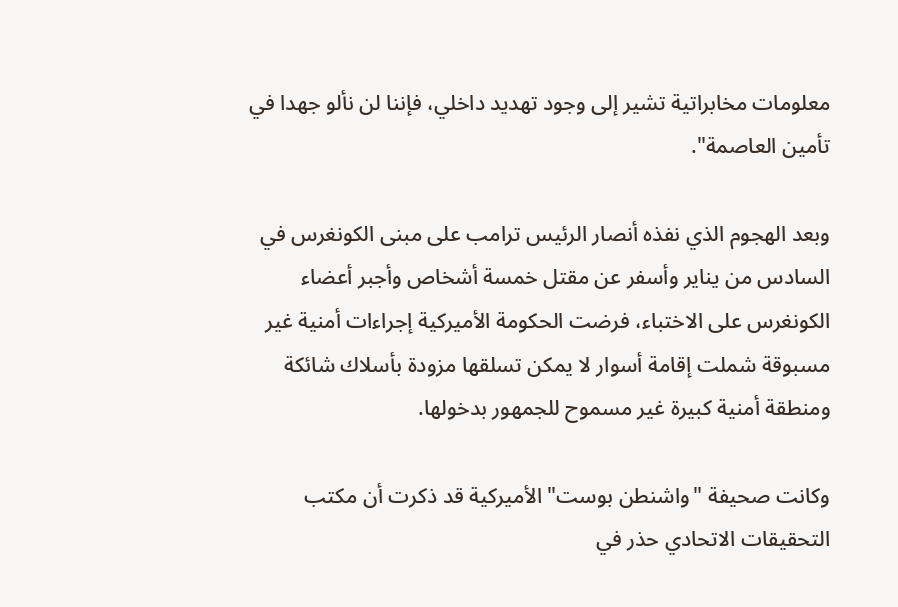معلومات مخابراتية تشير إلى وجود تهديد داخلي، فإننا لن نألو جهدا في تأمين العاصمة".

وبعد الهجوم الذي نفذه أنصار الرئيس ترامب على مبنى الكونغرس في السادس من يناير وأسفر عن مقتل خمسة أشخاص وأجبر أعضاء الكونغرس على الاختباء، فرضت الحكومة الأميركية إجراءات أمنية غير مسبوقة شملت إقامة أسوار لا يمكن تسلقها مزودة بأسلاك شائكة ومنطقة أمنية كبيرة غير مسموح للجمهور بدخولها.

وكانت صحيفة "واشنطن بوست" الأميركية قد ذكرت أن مكتب التحقيقات الاتحادي حذر في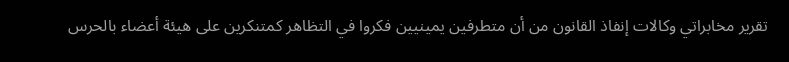تقرير مخابراتي وكالات إنفاذ القانون من أن متطرفين يمينيين فكروا في التظاهر كمتنكرين على هيئة أعضاء بالحرس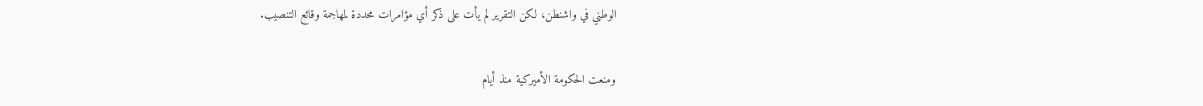الوطني في واشنطن، لكن التقرير لم يأت على ذكر أي مؤامرات محددة لمهاجمة وقائع التنصيب.

ومنعت الحكومة الأميركية منذ أيام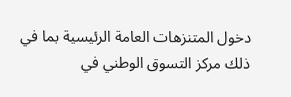دخول المتنزهات العامة الرئيسية بما في ذلك مركز التسوق الوطني في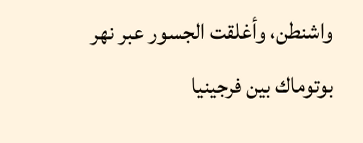واشنطن، وأغلقت الجسور عبر نهر بوتوماك بين فرجينيا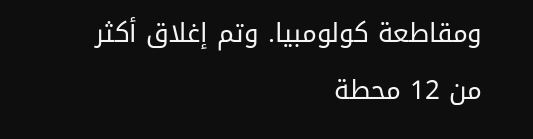ومقاطعة كولومبيا. وتم إغلاق أكثر من 12 محطة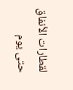لقطارات الأنفاق حتى يوم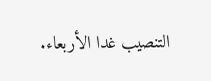التنصيب غدا الأربعاء.